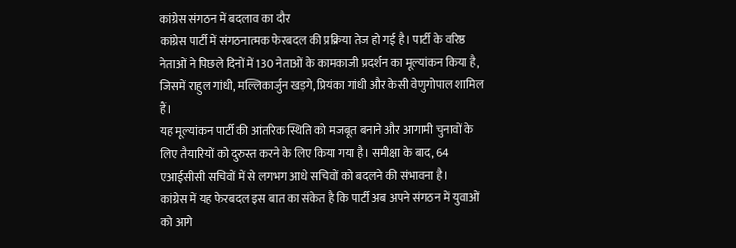कांग्रेस संगठन में बदलाव का दौर
कांग्रेस पार्टी में संगठनात्मक फेरबदल की प्रक्रिया तेज हो गई है। पार्टी के वरिष्ठ नेताओं ने पिछले दिनों में 130 नेताओं के कामकाजी प्रदर्शन का मूल्यांकन किया है, जिसमें राहुल गांधी, मल्लिकार्जुन खड़गे, प्रियंका गांधी और केसी वेणुगोपाल शामिल हैं।
यह मूल्यांकन पार्टी की आंतरिक स्थिति को मजबूत बनाने और आगामी चुनावों के लिए तैयारियों को दुरुस्त करने के लिए किया गया है। समीक्षा के बाद, 64 एआईसीसी सचिवों में से लगभग आधे सचिवों को बदलने की संभावना है।
कांग्रेस में यह फेरबदल इस बात का संकेत है कि पार्टी अब अपने संगठन में युवाओं को आगे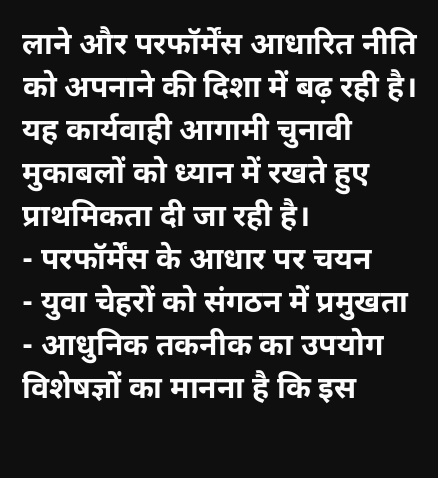लाने और परफॉर्मेंस आधारित नीति को अपनाने की दिशा में बढ़ रही है। यह कार्यवाही आगामी चुनावी मुकाबलों को ध्यान में रखते हुए प्राथमिकता दी जा रही है।
- परफॉर्मेंस के आधार पर चयन
- युवा चेहरों को संगठन में प्रमुखता
- आधुनिक तकनीक का उपयोग
विशेषज्ञों का मानना है कि इस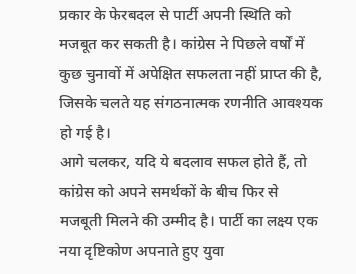प्रकार के फेरबदल से पार्टी अपनी स्थिति को मजबूत कर सकती है। कांग्रेस ने पिछले वर्षों में कुछ चुनावों में अपेक्षित सफलता नहीं प्राप्त की है, जिसके चलते यह संगठनात्मक रणनीति आवश्यक हो गई है।
आगे चलकर, यदि ये बदलाव सफल होते हैं, तो कांग्रेस को अपने समर्थकों के बीच फिर से मजबूती मिलने की उम्मीद है। पार्टी का लक्ष्य एक नया दृष्टिकोण अपनाते हुए युवा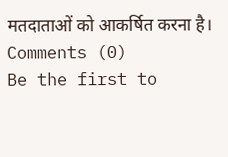मतदाताओं को आकर्षित करना है।
Comments (0)
Be the first to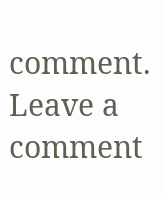comment.
Leave a comment